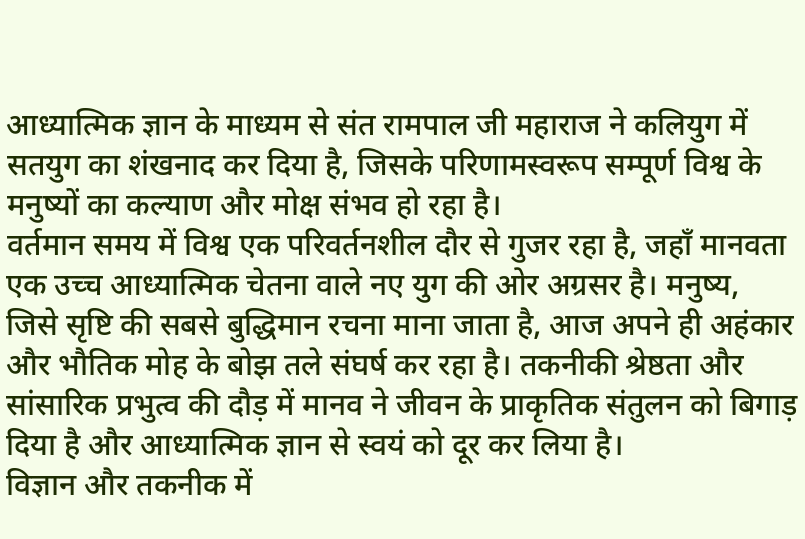आध्यात्मिक ज्ञान के माध्यम से संत रामपाल जी महाराज ने कलियुग में सतयुग का शंखनाद कर दिया है, जिसके परिणामस्वरूप सम्पूर्ण विश्व के मनुष्यों का कल्याण और मोक्ष संभव हो रहा है।
वर्तमान समय में विश्व एक परिवर्तनशील दौर से गुजर रहा है, जहाँ मानवता एक उच्च आध्यात्मिक चेतना वाले नए युग की ओर अग्रसर है। मनुष्य, जिसे सृष्टि की सबसे बुद्धिमान रचना माना जाता है, आज अपने ही अहंकार और भौतिक मोह के बोझ तले संघर्ष कर रहा है। तकनीकी श्रेष्ठता और सांसारिक प्रभुत्व की दौड़ में मानव ने जीवन के प्राकृतिक संतुलन को बिगाड़ दिया है और आध्यात्मिक ज्ञान से स्वयं को दूर कर लिया है।
विज्ञान और तकनीक में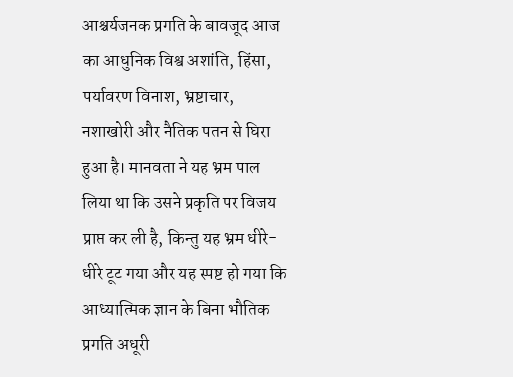आश्चर्यजनक प्रगति के बावजूद आज का आधुनिक विश्व अशांति, हिंसा, पर्यावरण विनाश, भ्रष्टाचार, नशाखोरी और नैतिक पतन से घिरा हुआ है। मानवता ने यह भ्रम पाल लिया था कि उसने प्रकृति पर विजय प्राप्त कर ली है, किन्तु यह भ्रम धीरे-धीरे टूट गया और यह स्पष्ट हो गया कि आध्यात्मिक ज्ञान के बिना भौतिक प्रगति अधूरी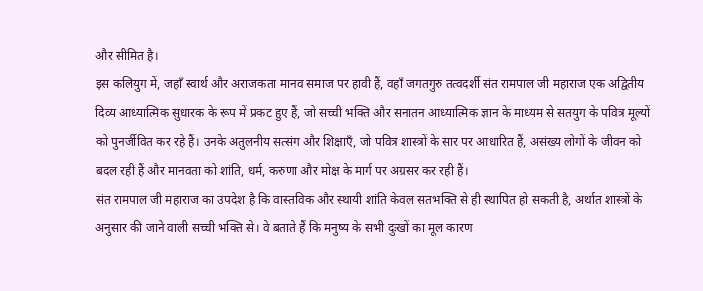और सीमित है।
इस कलियुग में, जहाँ स्वार्थ और अराजकता मानव समाज पर हावी हैं, वहाँ जगतगुरु तत्वदर्शी संत रामपाल जी महाराज एक अद्वितीय दिव्य आध्यात्मिक सुधारक के रूप में प्रकट हुए हैं, जो सच्ची भक्ति और सनातन आध्यात्मिक ज्ञान के माध्यम से सतयुग के पवित्र मूल्यों को पुनर्जीवित कर रहे हैं। उनके अतुलनीय सत्संग और शिक्षाएँ, जो पवित्र शास्त्रों के सार पर आधारित हैं, असंख्य लोगों के जीवन को बदल रही हैं और मानवता को शांति, धर्म, करुणा और मोक्ष के मार्ग पर अग्रसर कर रही हैं।
संत रामपाल जी महाराज का उपदेश है कि वास्तविक और स्थायी शांति केवल सतभक्ति से ही स्थापित हो सकती है, अर्थात शास्त्रों के अनुसार की जाने वाली सच्ची भक्ति से। वे बताते हैं कि मनुष्य के सभी दुःखों का मूल कारण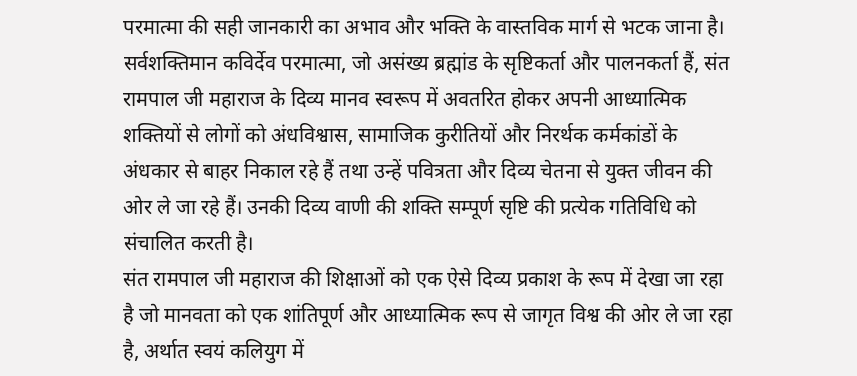परमात्मा की सही जानकारी का अभाव और भक्ति के वास्तविक मार्ग से भटक जाना है।
सर्वशक्तिमान कविर्देव परमात्मा, जो असंख्य ब्रह्मांड के सृष्टिकर्ता और पालनकर्ता हैं, संत रामपाल जी महाराज के दिव्य मानव स्वरूप में अवतरित होकर अपनी आध्यात्मिक शक्तियों से लोगों को अंधविश्वास, सामाजिक कुरीतियों और निरर्थक कर्मकांडों के अंधकार से बाहर निकाल रहे हैं तथा उन्हें पवित्रता और दिव्य चेतना से युक्त जीवन की ओर ले जा रहे हैं। उनकी दिव्य वाणी की शक्ति सम्पूर्ण सृष्टि की प्रत्येक गतिविधि को संचालित करती है।
संत रामपाल जी महाराज की शिक्षाओं को एक ऐसे दिव्य प्रकाश के रूप में देखा जा रहा है जो मानवता को एक शांतिपूर्ण और आध्यात्मिक रूप से जागृत विश्व की ओर ले जा रहा है, अर्थात स्वयं कलियुग में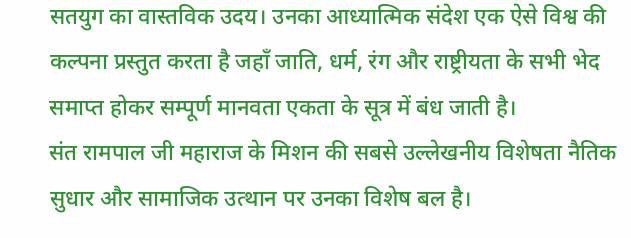सतयुग का वास्तविक उदय। उनका आध्यात्मिक संदेश एक ऐसे विश्व की कल्पना प्रस्तुत करता है जहाँ जाति, धर्म, रंग और राष्ट्रीयता के सभी भेद समाप्त होकर सम्पूर्ण मानवता एकता के सूत्र में बंध जाती है।
संत रामपाल जी महाराज के मिशन की सबसे उल्लेखनीय विशेषता नैतिक सुधार और सामाजिक उत्थान पर उनका विशेष बल है।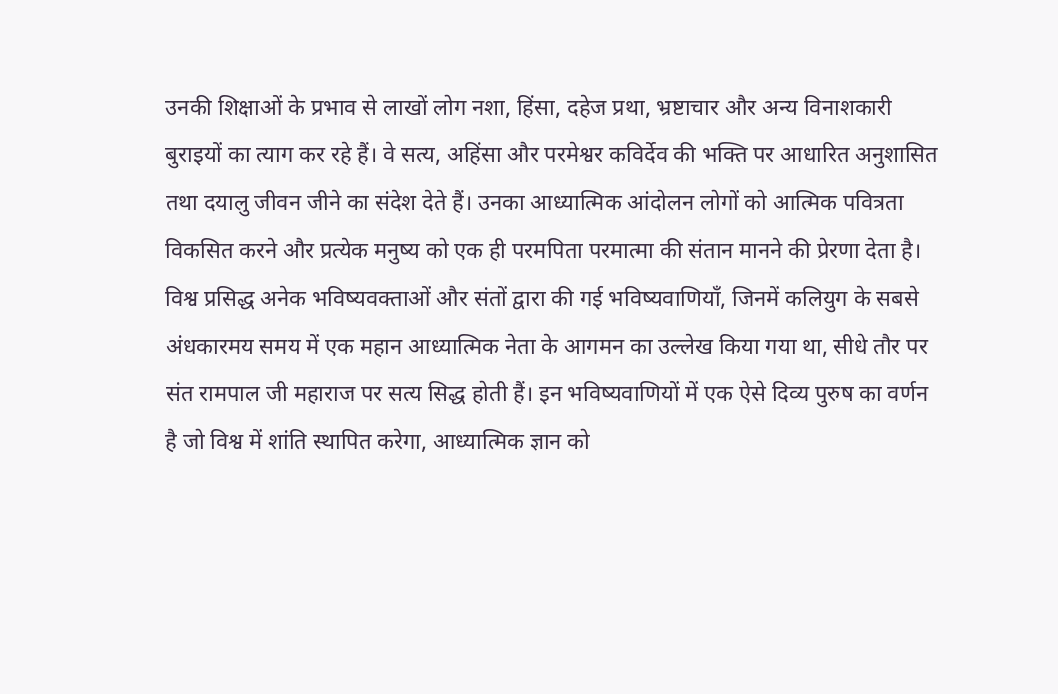उनकी शिक्षाओं के प्रभाव से लाखों लोग नशा, हिंसा, दहेज प्रथा, भ्रष्टाचार और अन्य विनाशकारी बुराइयों का त्याग कर रहे हैं। वे सत्य, अहिंसा और परमेश्वर कविर्देव की भक्ति पर आधारित अनुशासित तथा दयालु जीवन जीने का संदेश देते हैं। उनका आध्यात्मिक आंदोलन लोगों को आत्मिक पवित्रता विकसित करने और प्रत्येक मनुष्य को एक ही परमपिता परमात्मा की संतान मानने की प्रेरणा देता है।
विश्व प्रसिद्ध अनेक भविष्यवक्ताओं और संतों द्वारा की गई भविष्यवाणियाँ, जिनमें कलियुग के सबसे अंधकारमय समय में एक महान आध्यात्मिक नेता के आगमन का उल्लेख किया गया था, सीधे तौर पर संत रामपाल जी महाराज पर सत्य सिद्ध होती हैं। इन भविष्यवाणियों में एक ऐसे दिव्य पुरुष का वर्णन है जो विश्व में शांति स्थापित करेगा, आध्यात्मिक ज्ञान को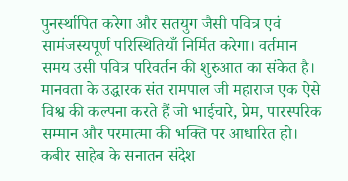पुनर्स्थापित करेगा और सतयुग जैसी पवित्र एवं सामंजस्यपूर्ण परिस्थितियाँ निर्मित करेगा। वर्तमान समय उसी पवित्र परिवर्तन की शुरुआत का संकेत है।
मानवता के उद्धारक संत रामपाल जी महाराज एक ऐसे विश्व की कल्पना करते हैं जो भाईचारे, प्रेम, पारस्परिक सम्मान और परमात्मा की भक्ति पर आधारित हो। कबीर साहेब के सनातन संदेश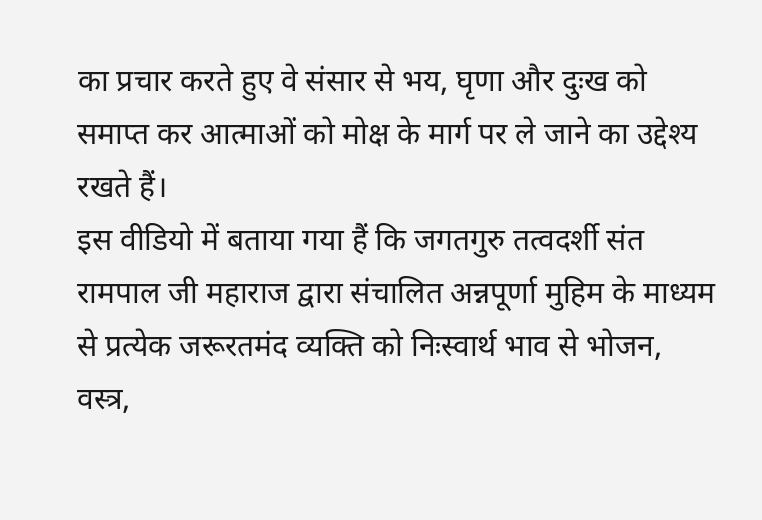का प्रचार करते हुए वे संसार से भय, घृणा और दुःख को समाप्त कर आत्माओं को मोक्ष के मार्ग पर ले जाने का उद्देश्य रखते हैं।
इस वीडियो में बताया गया हैं कि जगतगुरु तत्वदर्शी संत रामपाल जी महाराज द्वारा संचालित अन्नपूर्णा मुहिम के माध्यम से प्रत्येक जरूरतमंद व्यक्ति को निःस्वार्थ भाव से भोजन, वस्त्र,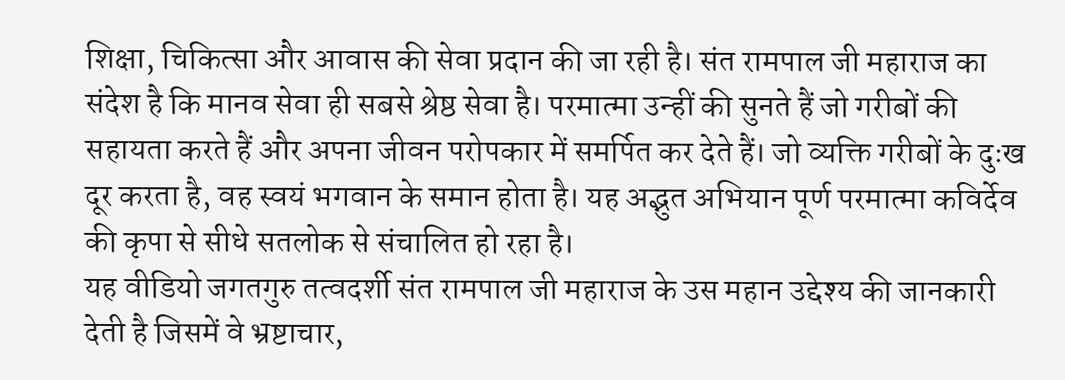शिक्षा, चिकित्सा और आवास की सेवा प्रदान की जा रही है। संत रामपाल जी महाराज का संदेश है कि मानव सेवा ही सबसे श्रेष्ठ सेवा है। परमात्मा उन्हीं की सुनते हैं जो गरीबों की सहायता करते हैं और अपना जीवन परोपकार में समर्पित कर देते हैं। जो व्यक्ति गरीबों के दुःख दूर करता है, वह स्वयं भगवान के समान होता है। यह अद्भुत अभियान पूर्ण परमात्मा कविर्देव की कृपा से सीधे सतलोक से संचालित हो रहा है।
यह वीडियो जगतगुरु तत्वदर्शी संत रामपाल जी महाराज के उस महान उद्देश्य की जानकारी देती है जिसमें वे भ्रष्टाचार,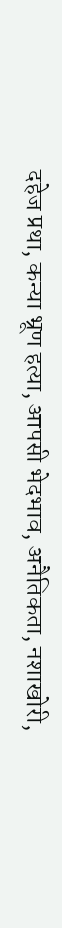दहेज प्रथा, कन्या भ्रूण हत्या, आपसी भेदभाव, अनैतिकता, नशाखोरी,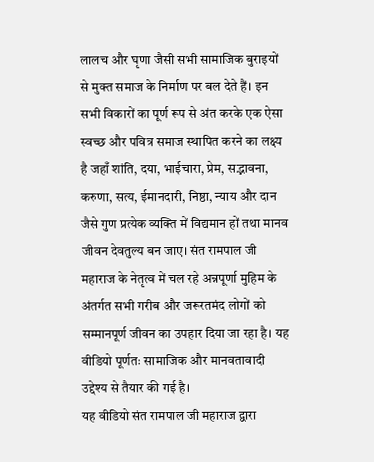लालच और घृणा जैसी सभी सामाजिक बुराइयों से मुक्त समाज के निर्माण पर बल देते हैं। इन सभी विकारों का पूर्ण रूप से अंत करके एक ऐसा स्वच्छ और पवित्र समाज स्थापित करने का लक्ष्य है जहाँ शांति, दया, भाईचारा, प्रेम, सद्भावना, करुणा, सत्य, ईमानदारी, निष्ठा, न्याय और दान जैसे गुण प्रत्येक व्यक्ति में विद्यमान हों तथा मानव जीवन देवतुल्य बन जाए। संत रामपाल जी महाराज के नेतृत्व में चल रहे अन्नपूर्णा मुहिम के अंतर्गत सभी गरीब और जरूरतमंद लोगों को सम्मानपूर्ण जीवन का उपहार दिया जा रहा है। यह वीडियो पूर्णतः सामाजिक और मानवतावादी उद्देश्य से तैयार की गई है।
यह वीडियो संत रामपाल जी महाराज द्वारा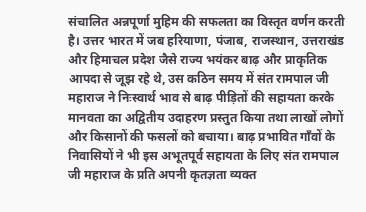संचालित अन्नपूर्णा मुहिम की सफलता का विस्तृत वर्णन करती है। उत्तर भारत में जब हरियाणा, पंजाब, राजस्थान, उत्तराखंड और हिमाचल प्रदेश जैसे राज्य भयंकर बाढ़ और प्राकृतिक आपदा से जूझ रहे थे, उस कठिन समय में संत रामपाल जी महाराज ने निःस्वार्थ भाव से बाढ़ पीड़ितों की सहायता करके मानवता का अद्वितीय उदाहरण प्रस्तुत किया तथा लाखों लोगों और किसानों की फसलों को बचाया। बाढ़ प्रभावित गाँवों के निवासियों ने भी इस अभूतपूर्व सहायता के लिए संत रामपाल जी महाराज के प्रति अपनी कृतज्ञता व्यक्त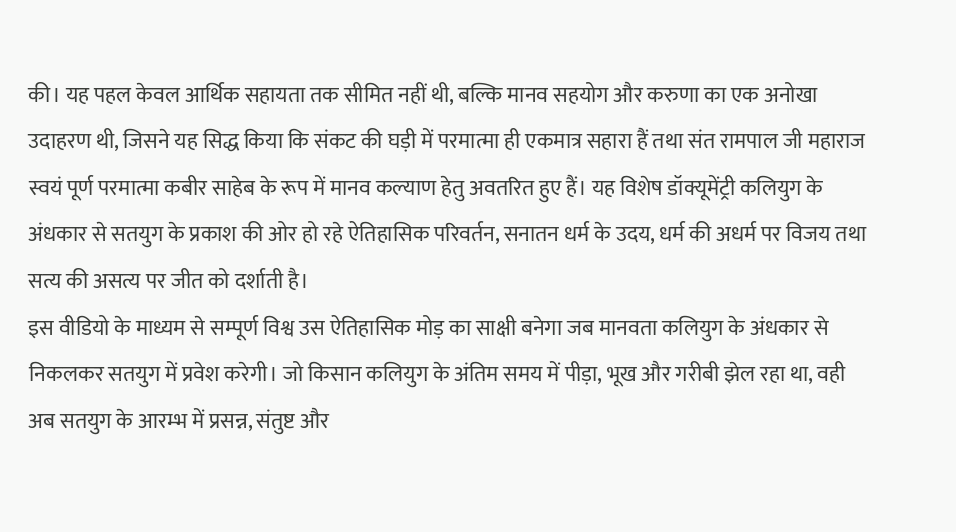की। यह पहल केवल आर्थिक सहायता तक सीमित नहीं थी, बल्कि मानव सहयोग और करुणा का एक अनोखा उदाहरण थी, जिसने यह सिद्ध किया कि संकट की घड़ी में परमात्मा ही एकमात्र सहारा हैं तथा संत रामपाल जी महाराज स्वयं पूर्ण परमात्मा कबीर साहेब के रूप में मानव कल्याण हेतु अवतरित हुए हैं। यह विशेष डॉक्यूमेंट्री कलियुग के अंधकार से सतयुग के प्रकाश की ओर हो रहे ऐतिहासिक परिवर्तन, सनातन धर्म के उदय, धर्म की अधर्म पर विजय तथा सत्य की असत्य पर जीत को दर्शाती है।
इस वीडियो के माध्यम से सम्पूर्ण विश्व उस ऐतिहासिक मोड़ का साक्षी बनेगा जब मानवता कलियुग के अंधकार से निकलकर सतयुग में प्रवेश करेगी। जो किसान कलियुग के अंतिम समय में पीड़ा, भूख और गरीबी झेल रहा था, वही अब सतयुग के आरम्भ में प्रसन्न, संतुष्ट और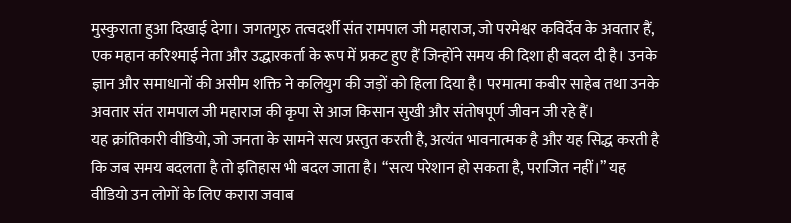मुस्कुराता हुआ दिखाई देगा। जगतगुरु तत्वदर्शी संत रामपाल जी महाराज, जो परमेश्वर कविर्देव के अवतार हैं, एक महान करिश्माई नेता और उद्धारकर्ता के रूप में प्रकट हुए हैं जिन्होंने समय की दिशा ही बदल दी है। उनके ज्ञान और समाधानों की असीम शक्ति ने कलियुग की जड़ों को हिला दिया है। परमात्मा कबीर साहेब तथा उनके अवतार संत रामपाल जी महाराज की कृपा से आज किसान सुखी और संतोषपूर्ण जीवन जी रहे हैं।
यह क्रांतिकारी वीडियो, जो जनता के सामने सत्य प्रस्तुत करती है, अत्यंत भावनात्मक है और यह सिद्ध करती है कि जब समय बदलता है तो इतिहास भी बदल जाता है। “सत्य परेशान हो सकता है, पराजित नहीं।” यह वीडियो उन लोगों के लिए करारा जवाब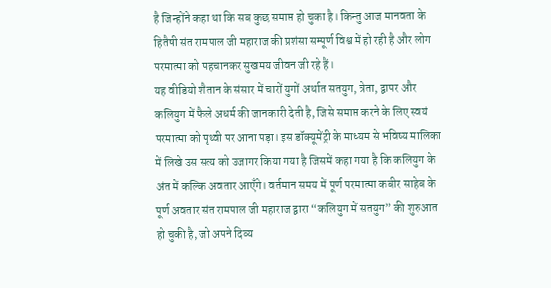है जिन्होंने कहा था कि सब कुछ समाप्त हो चुका है। किन्तु आज मानवता के हितैषी संत रामपाल जी महाराज की प्रशंसा सम्पूर्ण विश्व में हो रही है और लोग परमात्मा को पहचानकर सुखमय जीवन जी रहे हैं।
यह वीडियो शैतान के संसार में चारों युगों अर्थात सतयुग, त्रेता, द्वापर और कलियुग में फैले अधर्म की जानकारी देती है, जिसे समाप्त करने के लिए स्वयं परमात्मा को पृथ्वी पर आना पड़ा। इस डॉक्यूमेंट्री के माध्यम से भविष्य मालिका में लिखे उस सत्य को उजागर किया गया है जिसमें कहा गया है कि कलियुग के अंत में कल्कि अवतार आएँगे। वर्तमान समय में पूर्ण परमात्मा कबीर साहेब के पूर्ण अवतार संत रामपाल जी महाराज द्वारा “कलियुग में सतयुग” की शुरुआत हो चुकी है, जो अपने दिव्य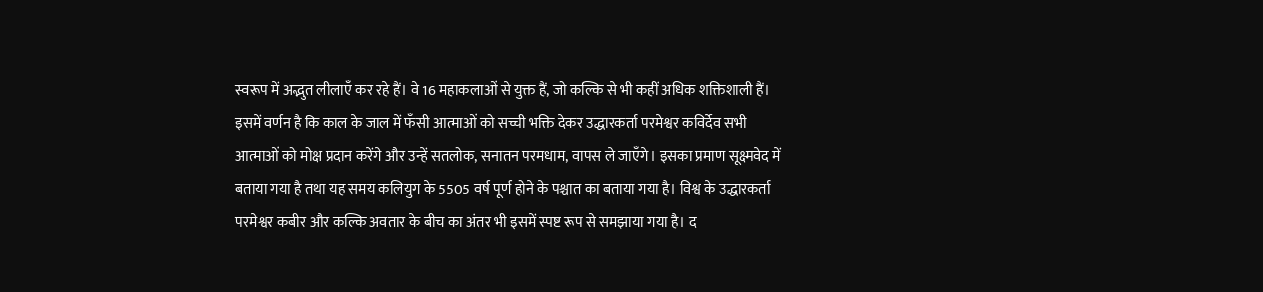स्वरूप में अद्भुत लीलाएँ कर रहे हैं। वे 16 महाकलाओं से युक्त हैं, जो कल्कि से भी कहीं अधिक शक्तिशाली हैं। इसमें वर्णन है कि काल के जाल में फँसी आत्माओं को सच्ची भक्ति देकर उद्धारकर्ता परमेश्वर कविर्देव सभी आत्माओं को मोक्ष प्रदान करेंगे और उन्हें सतलोक, सनातन परमधाम, वापस ले जाएँगे। इसका प्रमाण सूक्ष्मवेद में बताया गया है तथा यह समय कलियुग के 5505 वर्ष पूर्ण होने के पश्चात का बताया गया है। विश्व के उद्धारकर्ता परमेश्वर कबीर और कल्कि अवतार के बीच का अंतर भी इसमें स्पष्ट रूप से समझाया गया है। द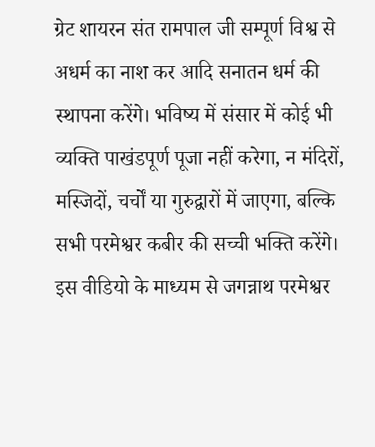ग्रेट शायरन संत रामपाल जी सम्पूर्ण विश्व से अधर्म का नाश कर आदि सनातन धर्म की स्थापना करेंगे। भविष्य में संसार में कोई भी व्यक्ति पाखंडपूर्ण पूजा नहीं करेगा, न मंदिरों, मस्जिदों, चर्चों या गुरुद्वारों में जाएगा, बल्कि सभी परमेश्वर कबीर की सच्ची भक्ति करेंगे।
इस वीडियो के माध्यम से जगन्नाथ परमेश्वर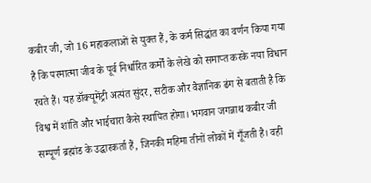कबीर जी, जो 16 महाकलाओं से युक्त हैं, के कर्म सिद्धांत का वर्णन किया गया है कि परमात्मा जीव के पूर्व निर्धारित कर्मों के लेखे को समाप्त करके नया विधान रचते हैं। यह डॉक्यूमेंट्री अत्यंत सुंदर, सटीक और वैज्ञानिक ढंग से बताती है कि विश्व में शांति और भाईचारा कैसे स्थापित होगा। भगवान जगन्नाथ कबीर जी सम्पूर्ण ब्रह्मांड के उद्धारकर्ता हैं, जिनकी महिमा तीनों लोकों में गूँजती है। वही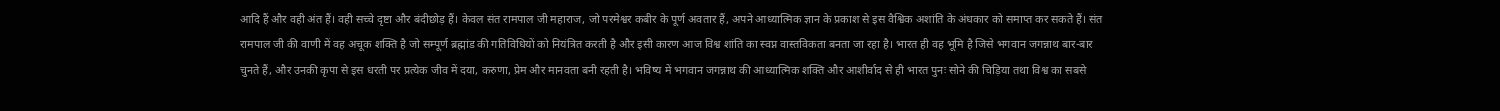आदि हैं और वही अंत हैं। वही सच्चे दृष्टा और बंदीछोड़ हैं। केवल संत रामपाल जी महाराज, जो परमेश्वर कबीर के पूर्ण अवतार हैं, अपने आध्यात्मिक ज्ञान के प्रकाश से इस वैश्विक अशांति के अंधकार को समाप्त कर सकते हैं। संत रामपाल जी की वाणी में वह अचूक शक्ति है जो सम्पूर्ण ब्रह्मांड की गतिविधियों को नियंत्रित करती है और इसी कारण आज विश्व शांति का स्वप्न वास्तविकता बनता जा रहा है। भारत ही वह भूमि है जिसे भगवान जगन्नाथ बार-बार चुनते हैं, और उनकी कृपा से इस धरती पर प्रत्येक जीव में दया, करुणा, प्रेम और मानवता बनी रहती है। भविष्य में भगवान जगन्नाथ की आध्यात्मिक शक्ति और आशीर्वाद से ही भारत पुनः सोने की चिड़िया तथा विश्व का सबसे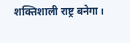शक्तिशाली राष्ट्र बनेगा।